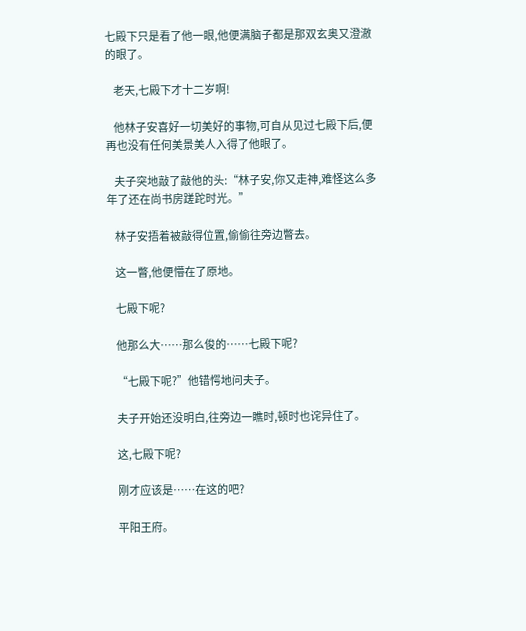七殿下只是看了他一眼,他便满脑子都是那双玄奥又澄澈的眼了。

    老天,七殿下才十二岁啊!

    他林子安喜好一切美好的事物,可自从见过七殿下后,便再也没有任何美景美人入得了他眼了。

    夫子突地敲了敲他的头:“林子安,你又走神,难怪这么多年了还在尚书房蹉跎时光。”

    林子安捂着被敲得位置,偷偷往旁边瞥去。

    这一瞥,他便懵在了原地。

    七殿下呢?

    他那么大……那么俊的……七殿下呢?

    “七殿下呢?”他错愕地问夫子。

    夫子开始还没明白,往旁边一瞧时,顿时也诧异住了。

    这,七殿下呢?

    刚才应该是……在这的吧?

    平阳王府。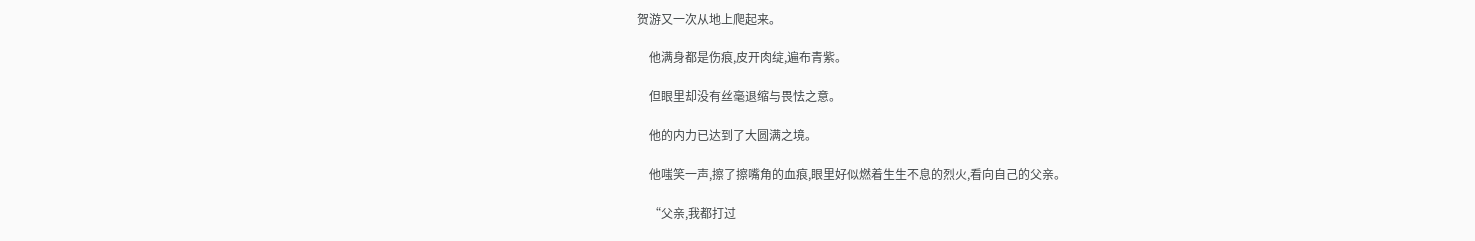贺游又一次从地上爬起来。

    他满身都是伤痕,皮开肉绽,遍布青紫。

    但眼里却没有丝毫退缩与畏怯之意。

    他的内力已达到了大圆满之境。

    他嗤笑一声,擦了擦嘴角的血痕,眼里好似燃着生生不息的烈火,看向自己的父亲。

    “父亲,我都打过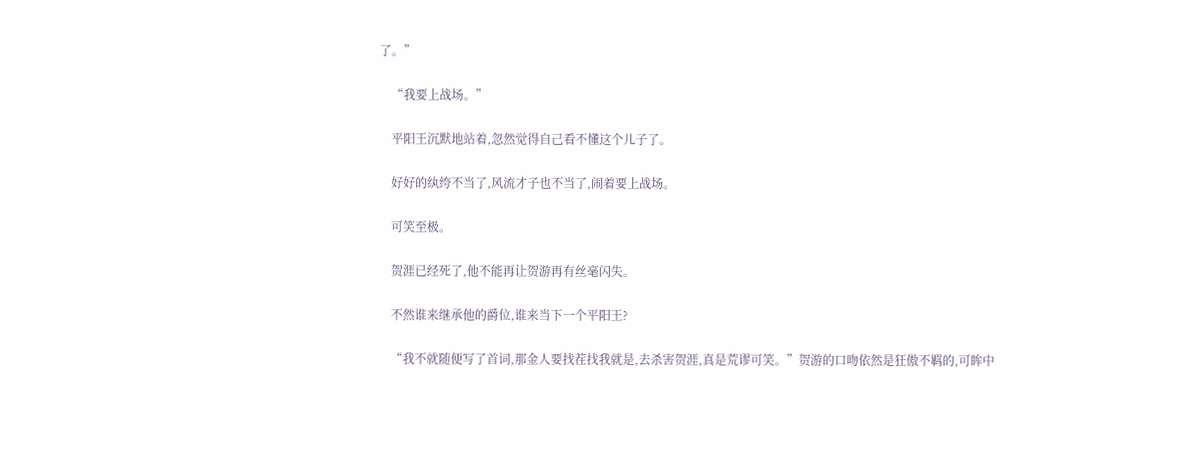了。”

    “我要上战场。”

    平阳王沉默地站着,忽然觉得自己看不懂这个儿子了。

    好好的纨绔不当了,风流才子也不当了,闹着要上战场。

    可笑至极。

    贺涯已经死了,他不能再让贺游再有丝毫闪失。

    不然谁来继承他的爵位,谁来当下一个平阳王?

    “我不就随便写了首词,那金人要找茬找我就是,去杀害贺涯,真是荒谬可笑。”贺游的口吻依然是狂傲不羁的,可眸中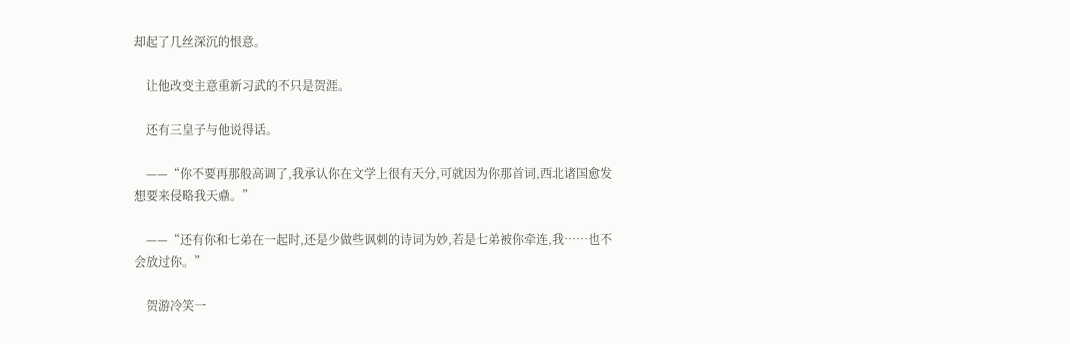却起了几丝深沉的恨意。

    让他改变主意重新习武的不只是贺涯。

    还有三皇子与他说得话。

    ——“你不要再那般高调了,我承认你在文学上很有天分,可就因为你那首词,西北诸国愈发想要来侵略我天鼑。”

    ——“还有你和七弟在一起时,还是少做些讽刺的诗词为妙,若是七弟被你牵连,我……也不会放过你。”

    贺游冷笑一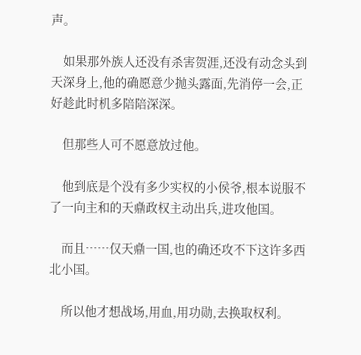声。

    如果那外族人还没有杀害贺涯,还没有动念头到天深身上,他的确愿意少抛头露面,先消停一会,正好趁此时机多陪陪深深。

    但那些人可不愿意放过他。

    他到底是个没有多少实权的小侯爷,根本说服不了一向主和的天鼑政权主动出兵,进攻他国。

    而且……仅天鼑一国,也的确还攻不下这许多西北小国。

    所以他才想战场,用血,用功勋,去换取权利。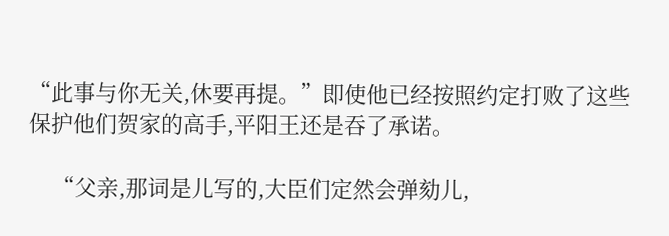“此事与你无关,休要再提。”即使他已经按照约定打败了这些保护他们贺家的高手,平阳王还是吞了承诺。

    “父亲,那词是儿写的,大臣们定然会弹劾儿,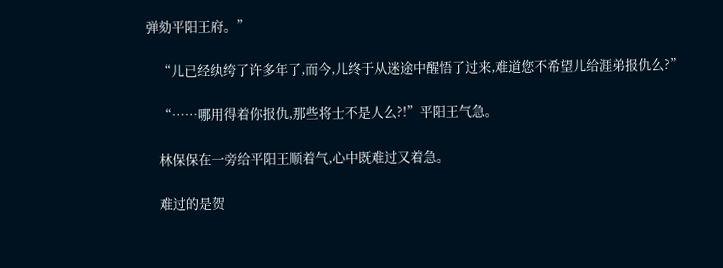弹劾平阳王府。”

    “儿已经纨绔了许多年了,而今,儿终于从迷途中醒悟了过来,难道您不希望儿给涯弟报仇么?”

    “……哪用得着你报仇,那些将士不是人么?!”平阳王气急。

    林保保在一旁给平阳王顺着气,心中既难过又着急。

    难过的是贺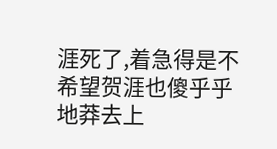涯死了,着急得是不希望贺涯也傻乎乎地莽去上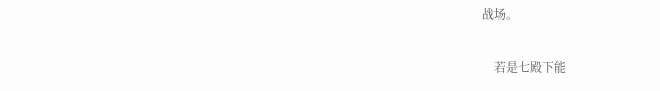战场。

    若是七殿下能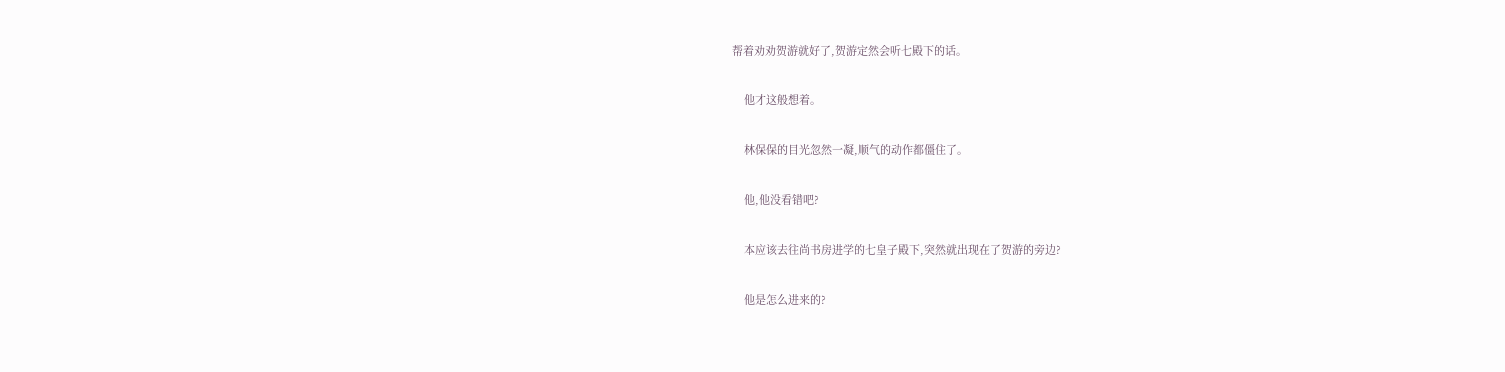帮着劝劝贺游就好了,贺游定然会听七殿下的话。

    他才这般想着。

    林保保的目光忽然一凝,顺气的动作都僵住了。

    他,他没看错吧?

    本应该去往尚书房进学的七皇子殿下,突然就出现在了贺游的旁边?

    他是怎么进来的?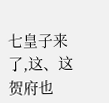七皇子来了,这、这贺府也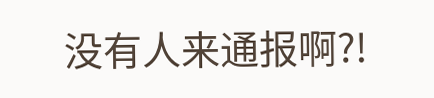没有人来通报啊?!